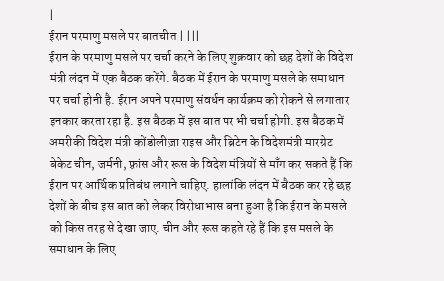|
ईरान परमाणु मसले पर बातचीत | |||
ईरान के परमाणु मसले पर चर्चा करने के लिए शुक्रवार को छह देशों के विदेश मंत्री लंदन में एक बैठक करेंगे. बैठक में ईरान के परमाणु मसले के समाधान पर चर्चा होनी है. ईरान अपने परमाणु संवर्धन कार्यक्रम को रोकने से लगातार इनकार करता रहा है. इस बैठक में इस बात पर भी चर्चा होगी. इस बैठक में अमरीकी विदेश मंत्री कोंडोलीज़ा राइस और ब्रिटेन के विदेशमंत्री मारग्रेट बेकेट चीन, जर्मनी, फ़्रांस और रूस के विदेश मंत्रियों से माँग कर सकते हैं कि ईरान पर आर्थिक प्रतिबंध लगाने चाहिए. हालांकि लंदन में बैठक कर रहे छह देशों के बीच इस बात को लेकर विरोधाभास बना हुआ है कि ईरान के मसले को किस तरह से देखा जाए. चीन और रूस कहते रहे हैं कि इस मसले के समाधान के लिए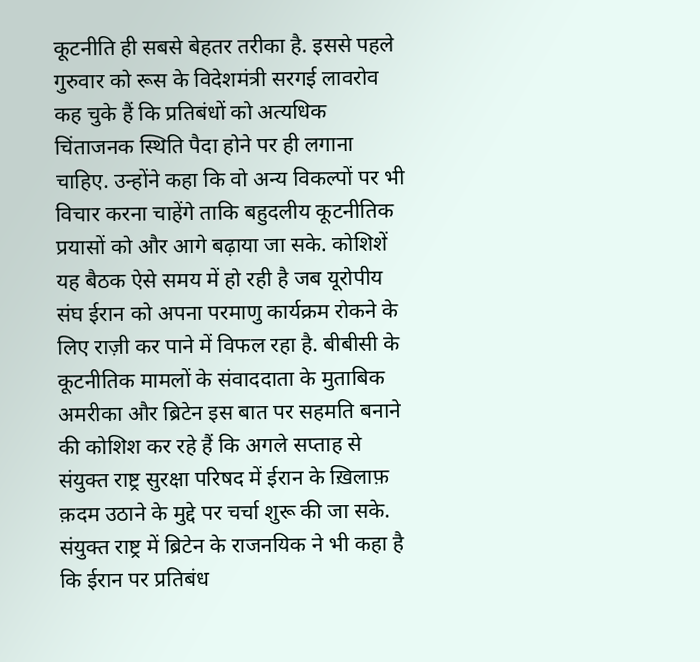कूटनीति ही सबसे बेहतर तरीका है. इससे पहले गुरुवार को रूस के विदेशमंत्री सरगई लावरोव कह चुके हैं कि प्रतिबंधों को अत्यधिक चिंताजनक स्थिति पैदा होने पर ही लगाना चाहिए. उन्होंने कहा कि वो अन्य विकल्पों पर भी विचार करना चाहेंगे ताकि बहुदलीय कूटनीतिक प्रयासों को और आगे बढ़ाया जा सके. कोशिशें यह बैठक ऐसे समय में हो रही है जब यूरोपीय संघ ईरान को अपना परमाणु कार्यक्रम रोकने के लिए राज़ी कर पाने में विफल रहा है. बीबीसी के कूटनीतिक मामलों के संवाददाता के मुताबिक अमरीका और ब्रिटेन इस बात पर सहमति बनाने की कोशिश कर रहे हैं कि अगले सप्ताह से संयुक्त राष्ट्र सुरक्षा परिषद में ईरान के ख़िलाफ़ क़दम उठाने के मुद्दे पर चर्चा शुरू की जा सके. संयुक्त राष्ट्र में ब्रिटेन के राजनयिक ने भी कहा है कि ईरान पर प्रतिबंध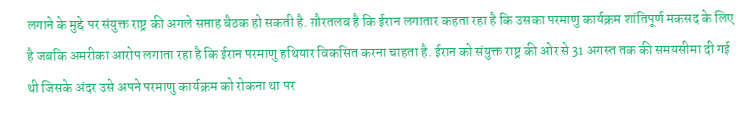लगाने के मुद्दे पर संयुक्त राष्ट्र की अगले सप्ताह बैठक हो सकती है. ग़ौरतलब है कि ईरान लगातार कहता रहा है कि उसका परमाणु कार्यक्रम शांतिपूर्ण मकसद के लिए है जबकि अमरीका आरोप लगाता रहा है कि ईरान परमाणु हथियार विकसित करना चाहता है. ईरान को संयुक्त राष्ट्र की ओर से 31 अगस्त तक की समयसीमा दी गई थी जिसके अंदर उसे अपने परमाणु कार्यक्रम को रोकना था पर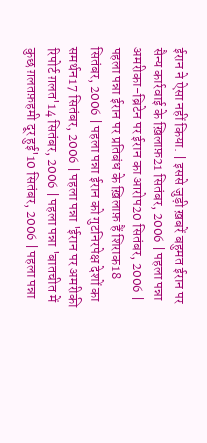ईरान ने ऐसा नहीं किया. | इससे जुड़ी ख़बरें बहुमत ईरान पर सैन्य कार्रवाई के ख़िलाफ़21 सितंबर, 2006 | पहला पन्ना अमरीका-ब्रिटेन पर ईरान का आरोप20 सितंबर, 2006 | पहला पन्ना ईरान पर प्रतिबंध के ख़िलाफ़ हैं शिराक18 सितंबर, 2006 | पहला पन्ना ईरान को गुटनिरपेक्ष देशों का समर्थन17 सितंबर, 2006 | पहला पन्ना 'ईरान पर अमरीकी रिपोर्ट ग़लत'14 सितंबर, 2006 | पहला पन्ना 'बातचीत में कुछ ग़लतफ़हमी दूर हुई'10 सितंबर, 2006 | पहला पन्ना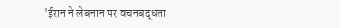'ईरान ने लेबनान पर वचनबद्धता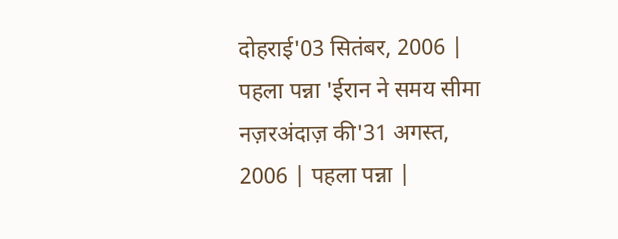दोहराई'03 सितंबर, 2006 | पहला पन्ना 'ईरान ने समय सीमा नज़रअंदाज़ की'31 अगस्त, 2006 | पहला पन्ना |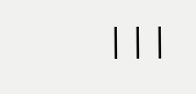|||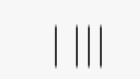| |||